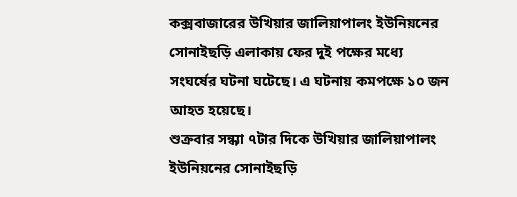কক্সবাজারের উখিয়ার জালিয়াপালং ইউনিয়নের সোনাইছড়ি এলাকায় ফের দুই পক্ষের মধ্যে সংঘর্ষের ঘটনা ঘটেছে। এ ঘটনায় কমপক্ষে ১০ জন আহত হয়েছে।
শুক্রবার সন্ধ্যা ৭টার দিকে উখিয়ার জালিয়াপালং ইউনিয়নের সোনাইছড়ি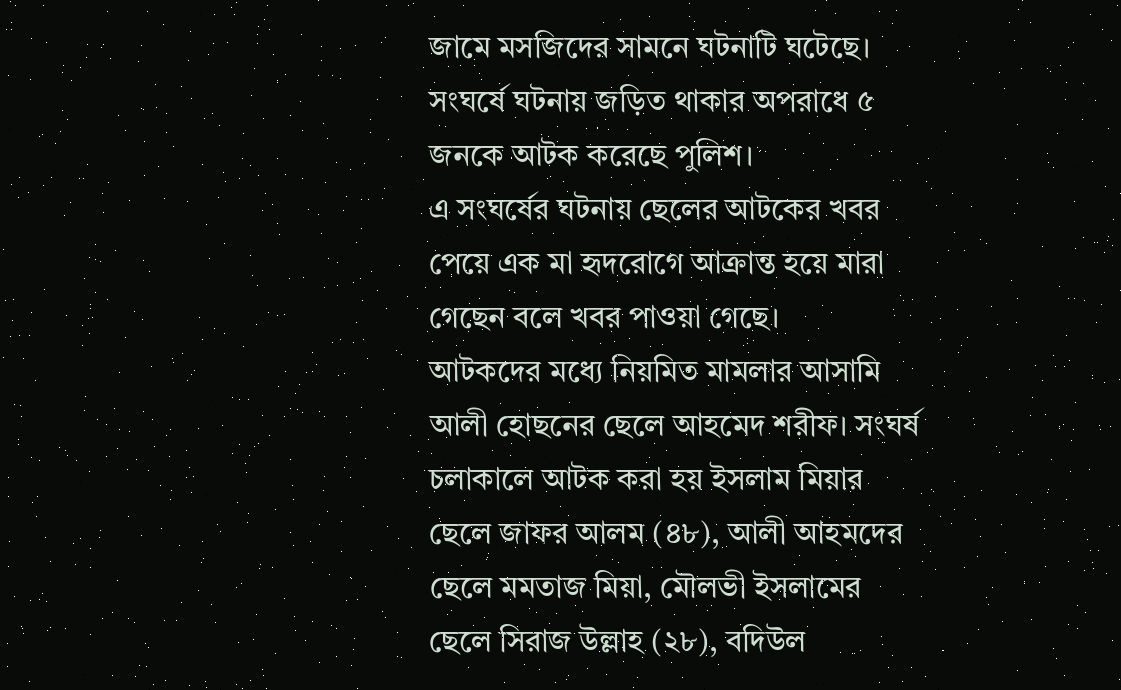জামে মসজিদের সামনে ঘটনাটি ঘটেছে। সংঘর্ষে ঘটনায় জড়িত থাকার অপরাধে ৫ জনকে আটক করেছে পুলিশ।
এ সংঘর্ষের ঘটনায় ছেলের আটকের খবর পেয়ে এক মা হৃদরোগে আক্রান্ত হয়ে মারা গেছেন বলে খবর পাওয়া গেছে।
আটকদের মধ্যে নিয়মিত মামলার আসামি আলী হোছনের ছেলে আহমেদ শরীফ। সংঘর্ষ চলাকালে আটক করা হয় ইসলাম মিয়ার ছেলে জাফর আলম (৪৮), আলী আহমদের ছেলে মমতাজ মিয়া, মৌলভী ইসলামের ছেলে সিরাজ উল্লাহ (২৮), বদিউল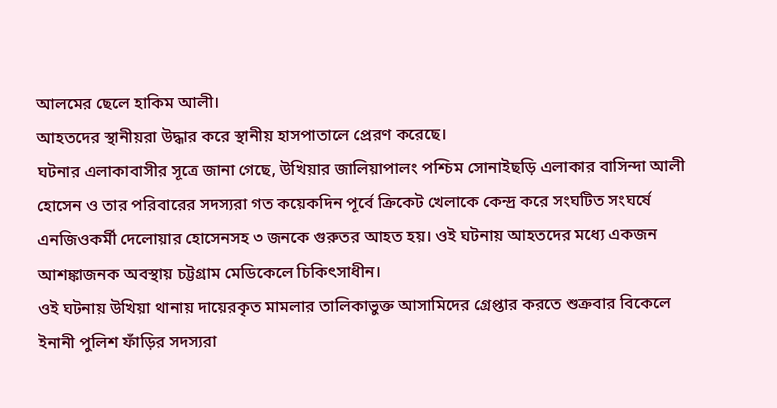আলমের ছেলে হাকিম আলী।
আহতদের স্থানীয়রা উদ্ধার করে স্থানীয় হাসপাতালে প্রেরণ করেছে।
ঘটনার এলাকাবাসীর সূত্রে জানা গেছে, উখিয়ার জালিয়াপালং পশ্চিম সোনাইছড়ি এলাকার বাসিন্দা আলী হোসেন ও তার পরিবারের সদস্যরা গত কয়েকদিন পূর্বে ক্রিকেট খেলাকে কেন্দ্র করে সংঘটিত সংঘর্ষে এনজিওকর্মী দেলোয়ার হোসেনসহ ৩ জনকে গুরুতর আহত হয়। ওই ঘটনায় আহতদের মধ্যে একজন আশঙ্কাজনক অবস্থায় চট্টগ্রাম মেডিকেলে চিকিৎসাধীন।
ওই ঘটনায় উখিয়া থানায় দায়েরকৃত মামলার তালিকাভুক্ত আসামিদের গ্রেপ্তার করতে শুক্রবার বিকেলে ইনানী পুলিশ ফাঁড়ির সদস্যরা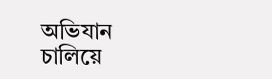অভিযান চালিয়ে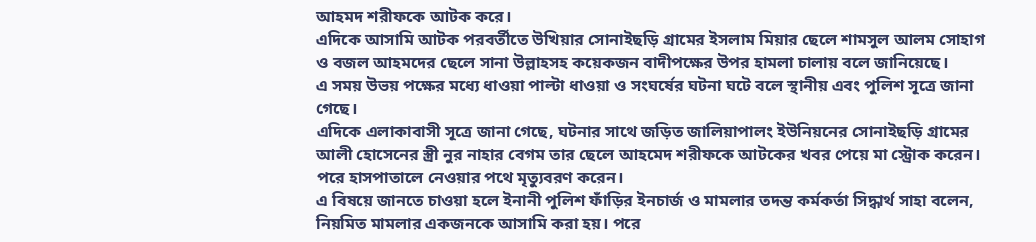আহমদ শরীফকে আটক করে।
এদিকে আসামি আটক পরবর্তীতে উখিয়ার সোনাইছড়ি গ্রামের ইসলাম মিয়ার ছেলে শামসুল আলম সোহাগ ও বজল আহমদের ছেলে সানা উল্লাহসহ কয়েকজন বাদীপক্ষের উপর হামলা চালায় বলে জানিয়েছে।
এ সময় উভয় পক্ষের মধ্যে ধাওয়া পাল্টা ধাওয়া ও সংঘর্ষের ঘটনা ঘটে বলে স্থানীয় এবং পুলিশ সূত্রে জানা গেছে।
এদিকে এলাকাবাসী সূত্রে জানা গেছে, ঘটনার সাথে জড়িত জালিয়াপালং ইউনিয়নের সোনাইছড়ি গ্রামের আলী হোসেনের স্ত্রী নুর নাহার বেগম তার ছেলে আহমেদ শরীফকে আটকের খবর পেয়ে মা স্ট্রোক করেন। পরে হাসপাতালে নেওয়ার পথে মৃত্যুবরণ করেন।
এ বিষয়ে জানতে চাওয়া হলে ইনানী পুলিশ ফাঁড়ির ইনচার্জ ও মামলার তদন্ত কর্মকর্তা সিদ্ধার্থ সাহা বলেন, নিয়মিত মামলার একজনকে আসামি করা হয়। পরে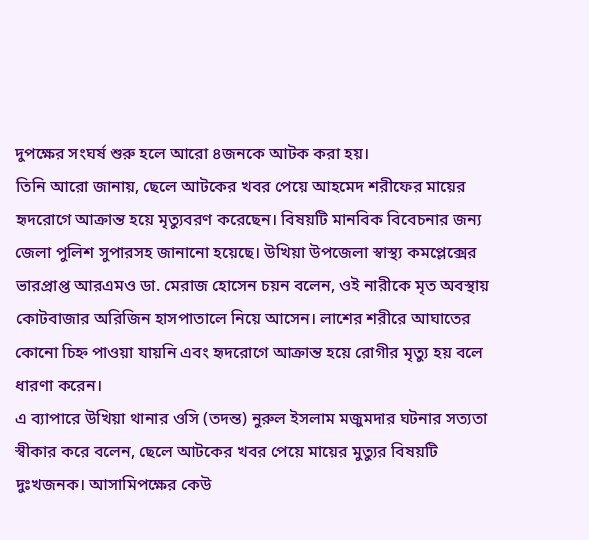দুপক্ষের সংঘর্ষ শুরু হলে আরো ৪জনকে আটক করা হয়।
তিনি আরো জানায়, ছেলে আটকের খবর পেয়ে আহমেদ শরীফের মায়ের হৃদরোগে আক্রান্ত হয়ে মৃত্যুবরণ করেছেন। বিষয়টি মানবিক বিবেচনার জন্য জেলা পুলিশ সুপারসহ জানানো হয়েছে। উখিয়া উপজেলা স্বাস্থ্য কমপ্লেক্সের ভারপ্রাপ্ত আরএমও ডা. মেরাজ হোসেন চয়ন বলেন, ওই নারীকে মৃত অবস্থায় কোটবাজার অরিজিন হাসপাতালে নিয়ে আসেন। লাশের শরীরে আঘাতের কোনো চিহ্ন পাওয়া যায়নি এবং হৃদরোগে আক্রান্ত হয়ে রোগীর মৃত্যু হয় বলে ধারণা করেন।
এ ব্যাপারে উখিয়া থানার ওসি (তদন্ত) নুরুল ইসলাম মজুমদার ঘটনার সত্যতা স্বীকার করে বলেন, ছেলে আটকের খবর পেয়ে মায়ের মুত্যুর বিষয়টি দুঃখজনক। আসামিপক্ষের কেউ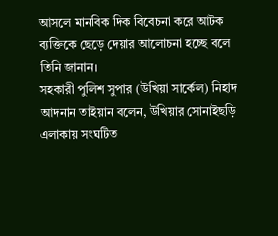আসলে মানবিক দিক বিবেচনা করে আটক ব্যক্তিকে ছেড়ে দেয়ার আলোচনা হচ্ছে বলে তিনি জানান।
সহকারী পুলিশ সুপার (উখিয়া সার্কেল) নিহাদ আদনান তাইয়ান বলেন, উখিয়ার সোনাইছড়ি এলাকায় সংঘটিত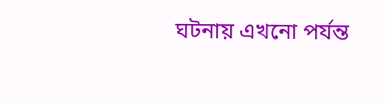ঘটনায় এখনো পর্যন্ত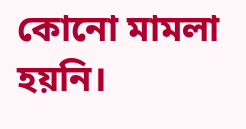কোনো মামলা হয়নি।